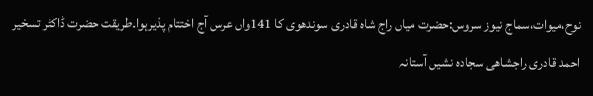نوح،میوات،سماج نیوز سروس:حضرت میاں راج شاہ قادری سوندھوی کا 141واں عرس آج اختتام پذیرہوا۔طریقت حضرت ڈاکٹر تسخیر احمد قادری راجشاھی سجادہ نشیں آستانہ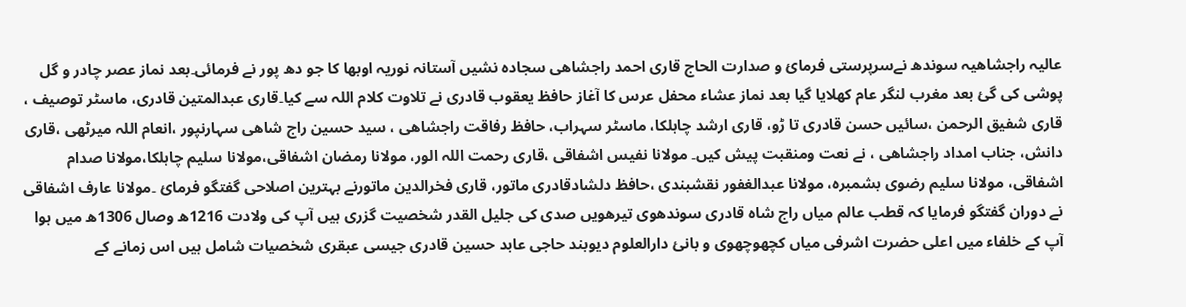عالیہ راجشاھیہ سوندھ نےسرپرستی فرمائ و صدارت الحاج قاری احمد راجشاھی سجادہ نشیں آستانہ نوریہ اوبھا کا جو دھ پور نے فرمائی۔بعد نماز عصر چادر و گل پوشی کی گئ بعد مغرب لنگر عام کھلایا گیا بعد نماز عشاء محفل عرس کا آغاز حافظ یعقوب قادری نے تلاوت کلام اللہ سے کیا۔قاری عبدالمتین قادری، ماسٹر توصیف ، قاری شفیق الرحمن ،سائیں حسن قادری تا ڑو، قاری ارشد چاہلکا، ماسٹر سہراب، حافظ رفاقت راجشاھی ، سید حسین راج شاھی سہارنپور ،انعام اللہ میرٹھی ،قاری دانش، جناب امداد راجشاھی ، نے نعت ومنقبت پیش کیں۔ مولانا نفیس اشفاقی ،قاری رحمت اللہ الور، مولانا رمضان اشفاقی،مولانا سلیم چاہلکا،مولانا صدام اشفاقی، مولانا سلیم رضوی بشمبرہ، مولانا عبدالغفور نقشبندی ،حافظ دلشادقادری ماتور، قاری فخرالدین ماتورنے بہترین اصلاحی گفتگو فرمائ ۔مولانا عارف اشفاقی نے دوران گفتگو فرمایا کہ قطب عالم میاں راج شاہ قادری سوندھوی تیرھویں صدی کی جلیل القدر شخصیت گزری ہیں آپ کی ولادت 1216ھ وصال 1306ھ میں ہوا آپ کے خلفاء میں اعلی حضرت اشرفی میاں کچھوچھوی و بانئ دارالعلوم دیوبند حاجی عابد حسین قادری جیسی عبقری شخصیات شامل ہیں اس زمانے کے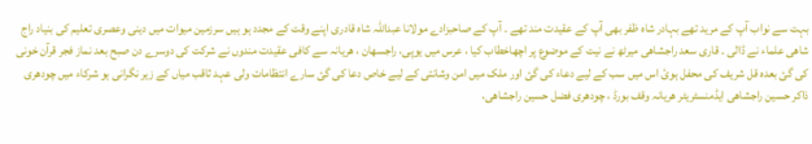بہت سے نواب آپ کے مرید تھے بہادر شاہ ظفر بھی آپ کے عقیدت مند تھے ۔ آپ کے صاحبزادے مولانا عبداللہ شاہ قادری اپنے وقت کے مجدد ہو ہیں سرزمین میوات میں دینی وعصری تعلیم کی بنیاد راج شاھی علماء نے ڈالی ۔ قاری سعد راجشاھی میرٹھ نے نیت کے موضوع پر اچھاخطاب کیا ، عرس میں یوپی، راجسھان ، ھریانہ سے کافی عقیدت مندوں نے شرکت کی دوسرے دن صبح بعد نماز فجر قرآن خونی کی گئ بعدہ قل شریف کی محفل ہوئ اس میں سب کے لیے دعاء کی گئ اور ملک میں امن وشانتی کے لیے خاص دعا کی گئ سارے انتظامات ولی عہد ثاقب میاں کے زیر نگرانی ہو شرکاء میں چودھری ذاکر حسین راجشاھی ایڈمنسٹریٹر ھریانہ وقف بورڈ ، چودھری فضل حسین راجشاھی،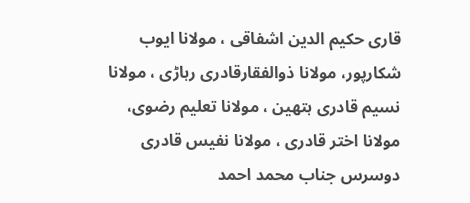قاری حکیم الدین اشفاقی ، مولانا ایوب شکارپور، مولانا ذوالفقارقادری رہاڑی ، مولانا نسیم قادری ہتھین ، مولانا تعلیم رضوی، مولانا اختر قادری ، مولانا نفیس قادری دوسرس جناب محمد احمد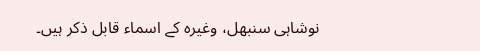نوشاہی سنبھل، وغیرہ کے اسماء قابل ذکر ہیں۔